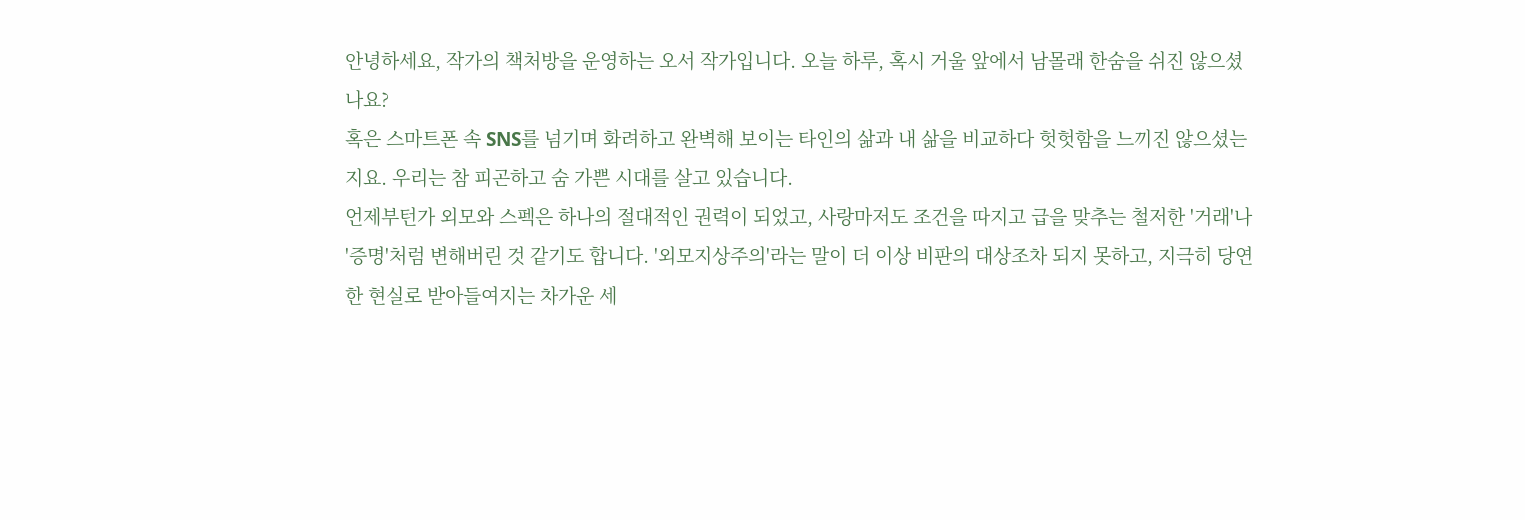안녕하세요, 작가의 책처방을 운영하는 오서 작가입니다. 오늘 하루, 혹시 거울 앞에서 남몰래 한숨을 쉬진 않으셨나요?
혹은 스마트폰 속 SNS를 넘기며 화려하고 완벽해 보이는 타인의 삶과 내 삶을 비교하다 헛헛함을 느끼진 않으셨는지요. 우리는 참 피곤하고 숨 가쁜 시대를 살고 있습니다.
언제부턴가 외모와 스펙은 하나의 절대적인 권력이 되었고, 사랑마저도 조건을 따지고 급을 맞추는 철저한 '거래'나 '증명'처럼 변해버린 것 같기도 합니다. '외모지상주의'라는 말이 더 이상 비판의 대상조차 되지 못하고, 지극히 당연한 현실로 받아들여지는 차가운 세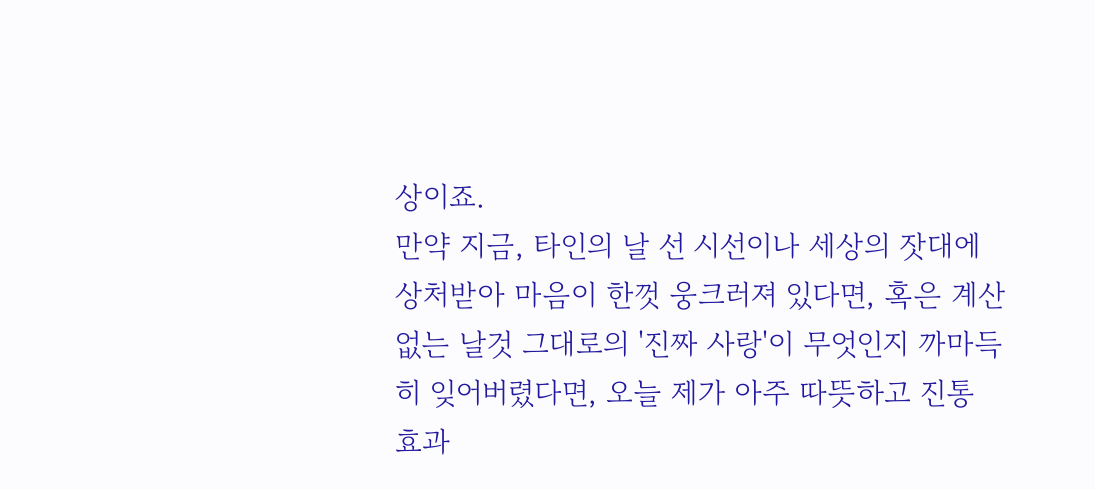상이죠.
만약 지금, 타인의 날 선 시선이나 세상의 잣대에 상처받아 마음이 한껏 웅크러져 있다면, 혹은 계산 없는 날것 그대로의 '진짜 사랑'이 무엇인지 까마득히 잊어버렸다면, 오늘 제가 아주 따뜻하고 진통 효과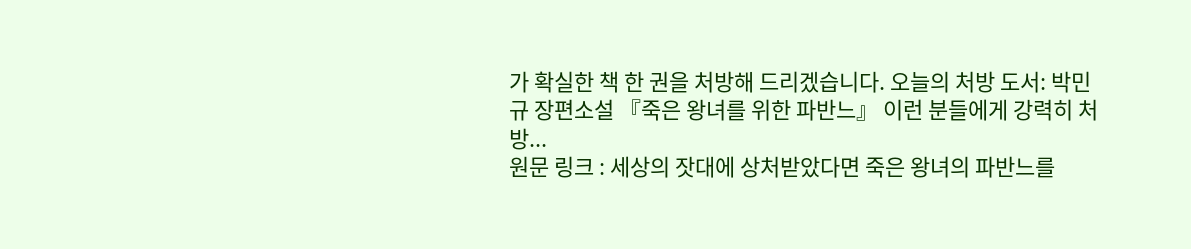가 확실한 책 한 권을 처방해 드리겠습니다. 오늘의 처방 도서: 박민규 장편소설 『죽은 왕녀를 위한 파반느』 이런 분들에게 강력히 처방...
원문 링크 : 세상의 잣대에 상처받았다면 죽은 왕녀의 파반느를